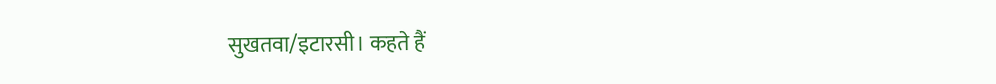सुखतवा/इटारसी। कहते हैं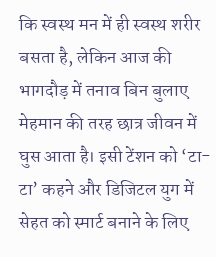कि स्वस्थ मन में ही स्वस्थ शरीर बसता है, लेकिन आज की भागदौड़ में तनाव बिन बुलाए मेहमान की तरह छात्र जीवन में घुस आता है। इसी टेंशन को ‘टा-टा’ कहने और डिजिटल युग में सेहत को स्मार्ट बनाने के लिए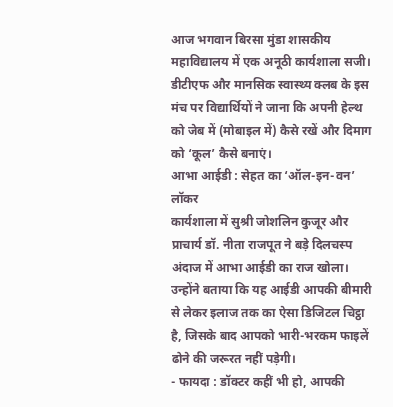आज भगवान बिरसा मुंडा शासकीय महाविद्यालय में एक अनूठी कार्यशाला सजी। डीटीएफ और मानसिक स्वास्थ्य क्लब के इस मंच पर विद्यार्थियों ने जाना कि अपनी हेल्थ को जेब में (मोबाइल में) कैसे रखें और दिमाग को ‘कूल’ कैसे बनाएं।
आभा आईडी : सेहत का ‘ऑल-इन-वन’ लॉकर
कार्यशाला में सुश्री जोशलिन कुजूर और प्राचार्य डॉ. नीता राजपूत ने बड़े दिलचस्प अंदाज में आभा आईडी का राज खोला। उन्होंने बताया कि यह आईडी आपकी बीमारी से लेकर इलाज तक का ऐसा डिजिटल चिट्ठा है, जिसके बाद आपको भारी-भरकम फाइलें ढोने की जरूरत नहीं पड़ेगी।
- फायदा : डॉक्टर कहीं भी हो, आपकी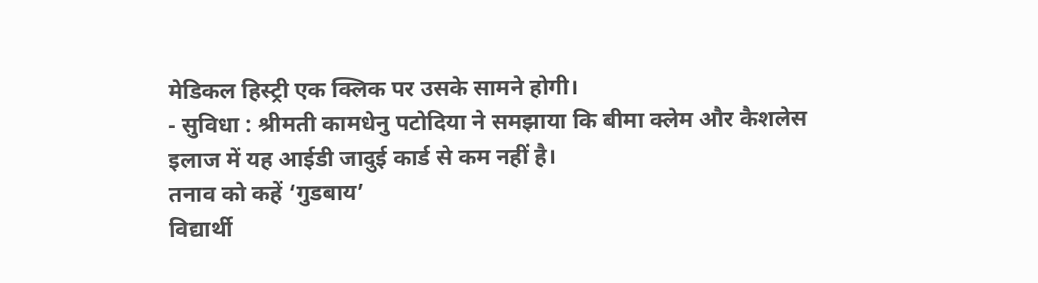मेडिकल हिस्ट्री एक क्लिक पर उसके सामने होगी।
- सुविधा : श्रीमती कामधेनु पटोदिया ने समझाया कि बीमा क्लेम और कैशलेस इलाज में यह आईडी जादुई कार्ड से कम नहीं है।
तनाव को कहें ‘गुडबाय’
विद्यार्थी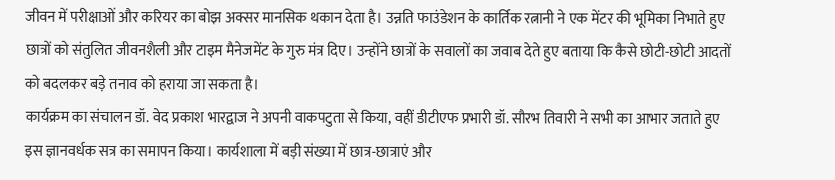जीवन में परीक्षाओं और करियर का बोझ अक्सर मानसिक थकान देता है। उन्नति फाउंडेशन के कार्तिक रत्नानी ने एक मेंटर की भूमिका निभाते हुए छात्रों को संतुलित जीवनशैली और टाइम मैनेजमेंट के गुरु मंत्र दिए। उन्होंने छात्रों के सवालों का जवाब देते हुए बताया कि कैसे छोटी-छोटी आदतों को बदलकर बड़े तनाव को हराया जा सकता है।
कार्यक्रम का संचालन डॉ. वेद प्रकाश भारद्वाज ने अपनी वाकपटुता से किया, वहीं डीटीएफ प्रभारी डॉ. सौरभ तिवारी ने सभी का आभार जताते हुए इस ज्ञानवर्धक सत्र का समापन किया। कार्यशाला में बड़ी संख्या में छात्र-छात्राएं और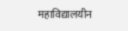महाविद्यालयीन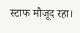स्टाफ मौजूद रहा।